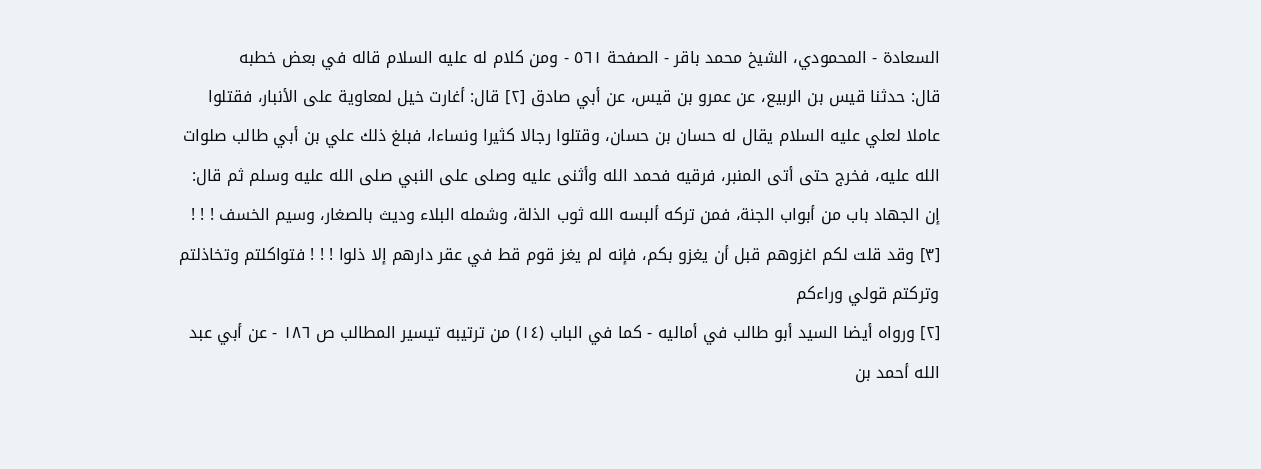السعادة - المحمودي، الشيخ محمد باقر - الصفحة ٥٦١ - ومن كلام له عليه السلام قاله في بعض خطبه
قال: حدثنا قيس بن الربيع، عن عمرو بن قيس، عن أبي صادق [٢] قال: أغارت خيل لمعاوية على الأنبار، فقتلوا عاملا لعلي عليه السلام يقال له حسان بن حسان، وقتلوا رجالا كثيرا ونساءا، فبلغ ذلك علي بن أبي طالب صلوات الله عليه، فخرج حتى أتى المنبر، فرقيه فحمد الله وأثنى عليه وصلى على النبي صلى الله عليه وسلم ثم قال: إن الجهاد باب من أبواب الجنة، فمن تركه ألبسه الله ثوب الذلة، وشمله البلاء وديث بالصغار، وسيم الخسف ! ! ! [٣] وقد قلت لكم اغزوهم قبل أن يغزو بكم، فإنه لم يغز قوم قط في عقر دارهم إلا ذلوا ! ! ! فتواكلتم وتخاذلتم وتركتم قولي وراءكم
[٢] ورواه أيضا السيد أبو طالب في أماليه - كما في الباب (١٤) من ترتيبه تيسير المطالب ص ١٨٦ - عن أبي عبد الله أحمد بن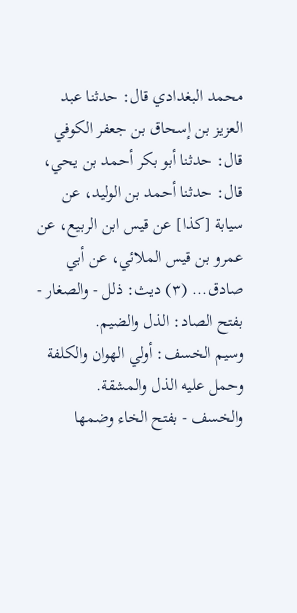محمد البغدادي قال: حدثنا عبد العزيز بن إسحاق بن جعفر الكوفي قال: حدثنا أبو بكر أحمد بن يحي، قال: حدثنا أحمد بن الوليد، عن سيابة [كذا] عن قيس ابن الربيع، عن عمرو بن قيس الملائي، عن أبي صادق... (٣) ديث: ذلل - والصغار - بفتح الصاد: الذل والضيم.
وسيم الخسف: أولي الهوان والكلفة وحمل عليه الذل والمشقة.
والخسف - بفتح الخاء وضمها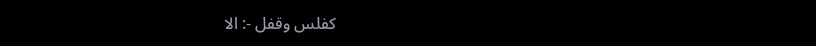كفلس وقفل -: الا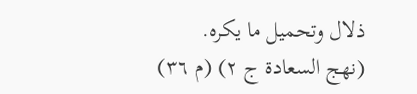ذلال وتحميل ما يكره.
(نهج السعادة ج ٢) (م ٣٦)